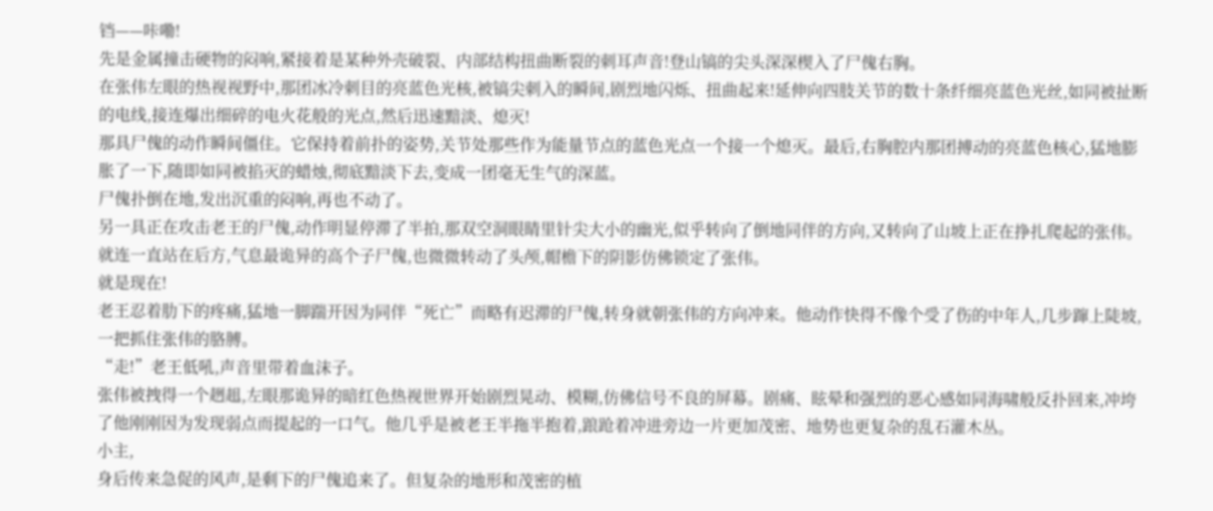铛——咔嘞!
先是金属撞击硬物的闷响,紧接着是某种外壳破裂、内部结构扭曲断裂的刺耳声音!登山镐的尖头深深楔入了尸傀右胸。
在张伟左眼的热视视野中,那团冰冷刺目的亮蓝色光核,被镐尖刺入的瞬间,剧烈地闪烁、扭曲起来!延伸向四肢关节的数十条纤细亮蓝色光丝,如同被扯断的电线,接连爆出细碎的电火花般的光点,然后迅速黯淡、熄灭!
那具尸傀的动作瞬间僵住。它保持着前扑的姿势,关节处那些作为能量节点的蓝色光点一个接一个熄灭。最后,右胸腔内那团搏动的亮蓝色核心,猛地膨胀了一下,随即如同被掐灭的蜡烛,彻底黯淡下去,变成一团毫无生气的深蓝。
尸傀扑倒在地,发出沉重的闷响,再也不动了。
另一具正在攻击老王的尸傀,动作明显停滞了半拍,那双空洞眼睛里针尖大小的幽光,似乎转向了倒地同伴的方向,又转向了山坡上正在挣扎爬起的张伟。就连一直站在后方,气息最诡异的高个子尸傀,也微微转动了头颅,帽檐下的阴影仿佛锁定了张伟。
就是现在!
老王忍着肋下的疼痛,猛地一脚踹开因为同伴“死亡”而略有迟滞的尸傀,转身就朝张伟的方向冲来。他动作快得不像个受了伤的中年人,几步蹿上陡坡,一把抓住张伟的胳膊。
“走!”老王低吼,声音里带着血沫子。
张伟被拽得一个趔趄,左眼那诡异的暗红色热视世界开始剧烈晃动、模糊,仿佛信号不良的屏幕。剧痛、眩晕和强烈的恶心感如同海啸般反扑回来,冲垮了他刚刚因为发现弱点而提起的一口气。他几乎是被老王半拖半抱着,踉跄着冲进旁边一片更加茂密、地势也更复杂的乱石灌木丛。
小主,
身后传来急促的风声,是剩下的尸傀追来了。但复杂的地形和茂密的植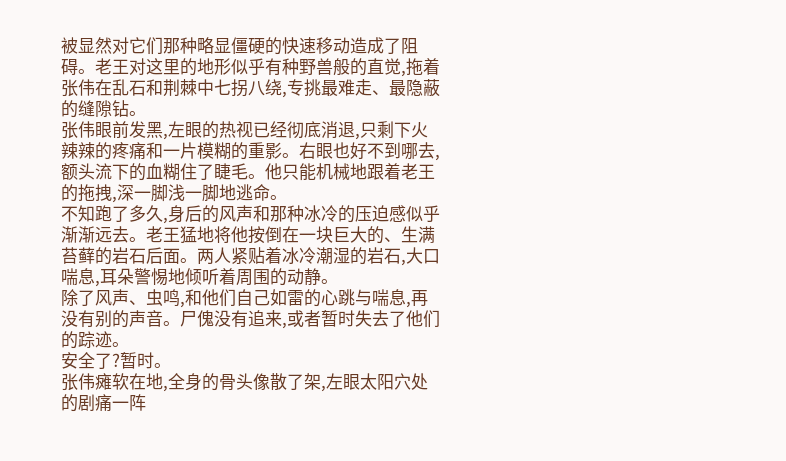被显然对它们那种略显僵硬的快速移动造成了阻碍。老王对这里的地形似乎有种野兽般的直觉,拖着张伟在乱石和荆棘中七拐八绕,专挑最难走、最隐蔽的缝隙钻。
张伟眼前发黑,左眼的热视已经彻底消退,只剩下火辣辣的疼痛和一片模糊的重影。右眼也好不到哪去,额头流下的血糊住了睫毛。他只能机械地跟着老王的拖拽,深一脚浅一脚地逃命。
不知跑了多久,身后的风声和那种冰冷的压迫感似乎渐渐远去。老王猛地将他按倒在一块巨大的、生满苔藓的岩石后面。两人紧贴着冰冷潮湿的岩石,大口喘息,耳朵警惕地倾听着周围的动静。
除了风声、虫鸣,和他们自己如雷的心跳与喘息,再没有别的声音。尸傀没有追来,或者暂时失去了他们的踪迹。
安全了?暂时。
张伟瘫软在地,全身的骨头像散了架,左眼太阳穴处的剧痛一阵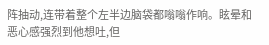阵抽动,连带着整个左半边脑袋都嗡嗡作响。眩晕和恶心感强烈到他想吐,但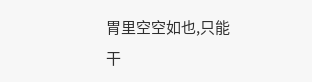胃里空空如也,只能干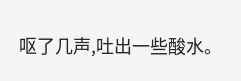呕了几声,吐出一些酸水。